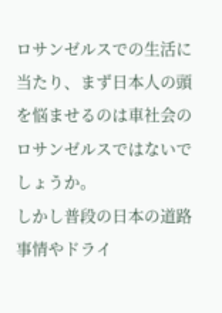ロサンゼルスでの生活に当たり、まず日本人の頭を悩ませるのは車社会のロサンゼルスではないでしょうか。
しかし普段の日本の道路事情やドライ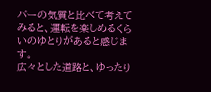バーの気質と比べて考えてみると、運転を楽しめるくらいのゆとりがあると感じます。
広々とした道路と、ゆったり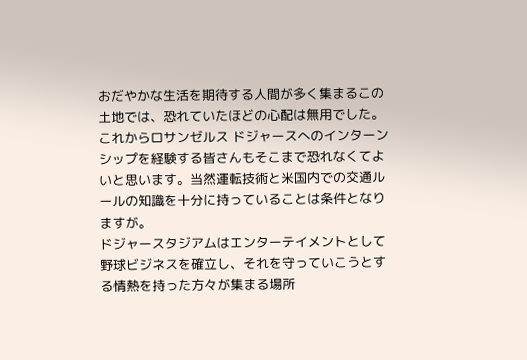おだやかな生活を期待する人間が多く集まるこの土地では、恐れていたほどの心配は無用でした。
これからロサンゼルス ドジャースへのインターンシップを経験する皆さんもそこまで恐れなくてよいと思います。当然運転技術と米国内での交通ルールの知識を十分に持っていることは条件となりますが。
ドジャースタジアムはエンターテイメントとして野球ビジネスを確立し、それを守っていこうとする情熱を持った方々が集まる場所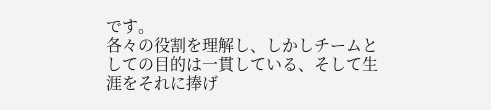です。
各々の役割を理解し、しかしチームとしての目的は一貫している、そして生涯をそれに捧げ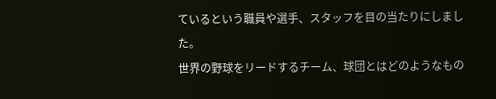ているという職員や選手、スタッフを目の当たりにしました。
世界の野球をリードするチーム、球団とはどのようなもの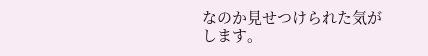なのか見せつけられた気がします。